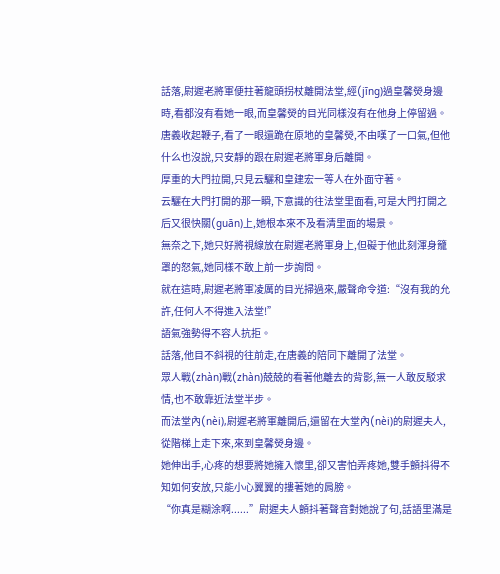話落,尉遲老將軍便拄著龍頭拐杖離開法堂,經(jīng)過皇馨熒身邊時,看都沒有看她一眼,而皇馨熒的目光同樣沒有在他身上停留過。
唐義收起鞭子,看了一眼還跪在原地的皇馨熒,不由嘆了一口氣,但他什么也沒說,只安靜的跟在尉遲老將軍身后離開。
厚重的大門拉開,只見云驪和皇建宏一等人在外面守著。
云驪在大門打開的那一瞬,下意識的往法堂里面看,可是大門打開之后又很快關(guān)上,她根本來不及看清里面的場景。
無奈之下,她只好將視線放在尉遲老將軍身上,但礙于他此刻渾身籠罩的怒氣,她同樣不敢上前一步詢問。
就在這時,尉遲老將軍凌厲的目光掃過來,嚴聲命令道:“沒有我的允許,任何人不得進入法堂!”
語氣強勢得不容人抗拒。
話落,他目不斜視的往前走,在唐義的陪同下離開了法堂。
眾人戰(zhàn)戰(zhàn)兢兢的看著他離去的背影,無一人敢反駁求情,也不敢靠近法堂半步。
而法堂內(nèi),尉遲老將軍離開后,還留在大堂內(nèi)的尉遲夫人,從階梯上走下來,來到皇馨熒身邊。
她伸出手,心疼的想要將她擁入懷里,卻又害怕弄疼她,雙手顫抖得不知如何安放,只能小心翼翼的摟著她的肩膀。
“你真是糊涂啊......”尉遲夫人顫抖著聲音對她說了句,話語里滿是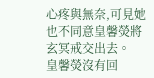心疼與無奈,可見她也不同意皇馨熒將玄冥戒交出去。
皇馨熒沒有回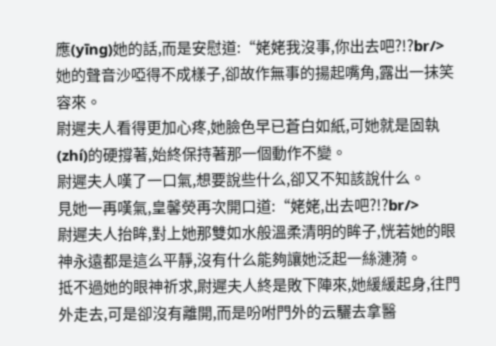應(yīng)她的話,而是安慰道:“姥姥我沒事,你出去吧?!?br/>
她的聲音沙啞得不成樣子,卻故作無事的揚起嘴角,露出一抹笑容來。
尉遲夫人看得更加心疼,她臉色早已蒼白如紙,可她就是固執(zhí)的硬撐著,始終保持著那一個動作不變。
尉遲夫人嘆了一口氣,想要說些什么,卻又不知該說什么。
見她一再嘆氣,皇馨熒再次開口道:“姥姥,出去吧?!?br/>
尉遲夫人抬眸,對上她那雙如水般溫柔清明的眸子,恍若她的眼神永遠都是這么平靜,沒有什么能夠讓她泛起一絲漣漪。
抵不過她的眼神祈求,尉遲夫人終是敗下陣來,她緩緩起身,往門外走去,可是卻沒有離開,而是吩咐門外的云驪去拿醫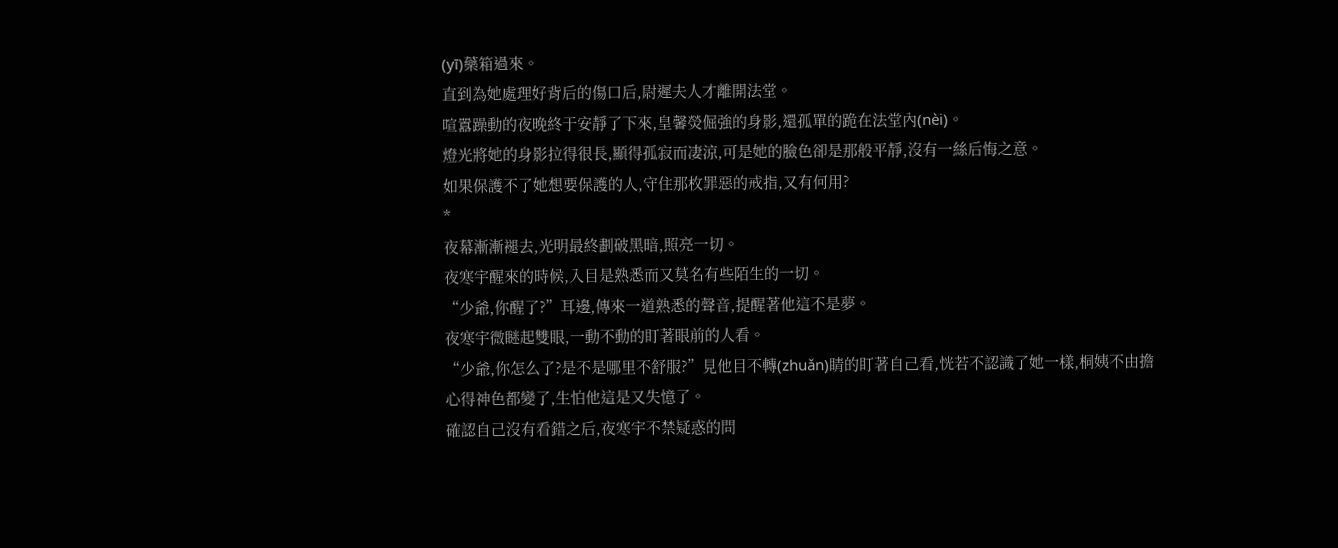(yī)藥箱過來。
直到為她處理好背后的傷口后,尉遲夫人才離開法堂。
喧囂躁動的夜晚終于安靜了下來,皇馨熒倔強的身影,還孤單的跪在法堂內(nèi)。
燈光將她的身影拉得很長,顯得孤寂而凄涼,可是她的臉色卻是那般平靜,沒有一絲后悔之意。
如果保護不了她想要保護的人,守住那枚罪惡的戒指,又有何用?
*
夜幕漸漸褪去,光明最終劃破黑暗,照亮一切。
夜寒宇醒來的時候,入目是熟悉而又莫名有些陌生的一切。
“少爺,你醒了?”耳邊,傳來一道熟悉的聲音,提醒著他這不是夢。
夜寒宇微瞇起雙眼,一動不動的盯著眼前的人看。
“少爺,你怎么了?是不是哪里不舒服?”見他目不轉(zhuǎn)睛的盯著自己看,恍若不認識了她一樣,桐姨不由擔心得神色都變了,生怕他這是又失憶了。
確認自己沒有看錯之后,夜寒宇不禁疑惑的問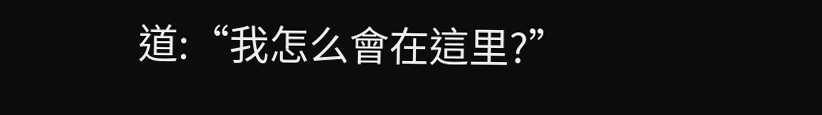道:“我怎么會在這里?”